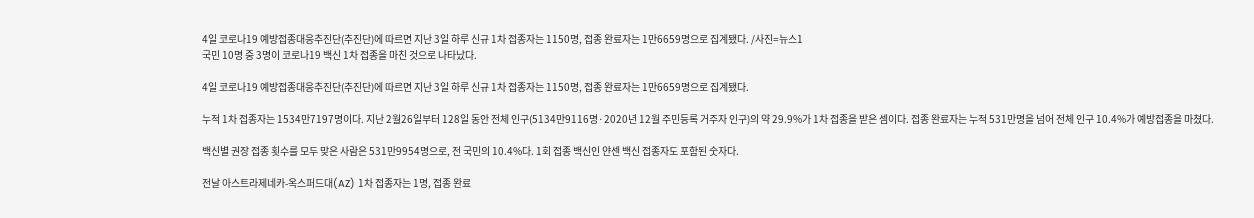4일 코로나19 예방접종대응추진단(추진단)에 따르면 지난 3일 하루 신규 1차 접종자는 1150명, 접종 완료자는 1만6659명으로 집계됐다. /사진=뉴스1
국민 10명 중 3명이 코로나19 백신 1차 접종을 마친 것으로 나타났다.

4일 코로나19 예방접종대응추진단(추진단)에 따르면 지난 3일 하루 신규 1차 접종자는 1150명, 접종 완료자는 1만6659명으로 집계됐다.

누적 1차 접종자는 1534만7197명이다. 지난 2월26일부터 128일 동안 전체 인구(5134만9116명·2020년 12월 주민등록 거주자 인구)의 약 29.9%가 1차 접종을 받은 셈이다. 접종 완료자는 누적 531만명을 넘어 전체 인구 10.4%가 예방접종을 마쳤다.

백신별 권장 접종 횟수를 모두 맞은 사람은 531만9954명으로, 전 국민의 10.4%다. 1회 접종 백신인 얀센 백신 접종자도 포함된 숫자다.

전날 아스트라제네카-옥스퍼드대(AZ) 1차 접종자는 1명, 접종 완료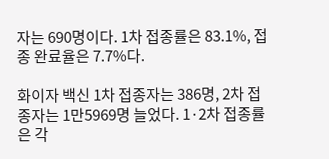자는 690명이다. 1차 접종률은 83.1%, 접종 완료율은 7.7%다.

화이자 백신 1차 접종자는 386명, 2차 접종자는 1만5969명 늘었다. 1·2차 접종률은 각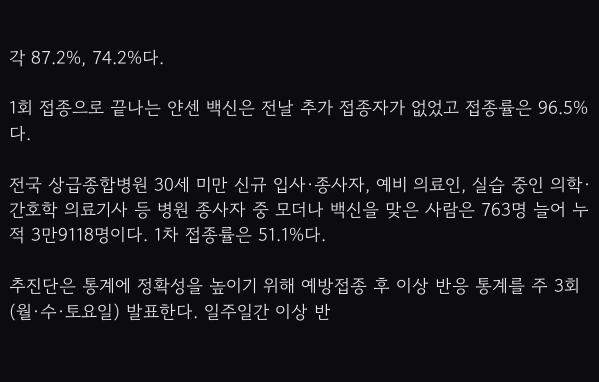각 87.2%, 74.2%다.

1회 접종으로 끝나는 얀센 백신은 전날 추가 접종자가 없었고 접종률은 96.5%다.

전국 상급종합병원 30세 미만 신규 입사·종사자, 예비 의료인, 실습 중인 의학·간호학 의료기사 등 병원 종사자 중 모더나 백신을 맞은 사람은 763명 늘어 누적 3만9118명이다. 1차 접종률은 51.1%다.

추진단은 통계에 정확성을 높이기 위해 예방접종 후 이상 반응 통계를 주 3회(월·수·토요일) 발표한다. 일주일간 이상 반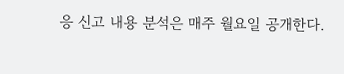응 신고 내용 분석은 매주 월요일 공개한다.